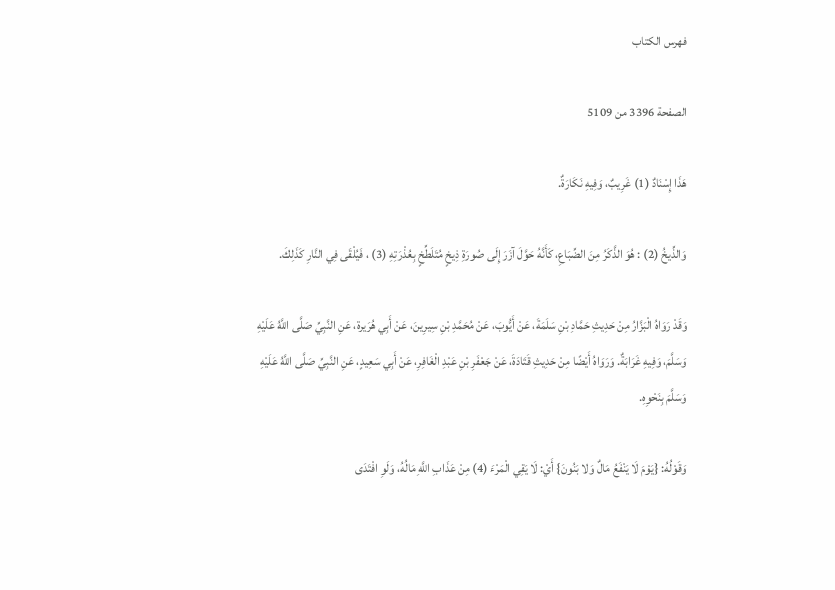فهرس الكتاب

الصفحة 3396 من 5109

هَذَا إِسْنَادٌ (1) غَرِيبٌ، وَفِيهِ نَكَارَةٌ.

وَالذِّيخُ (2) : هُوَ الذَّكَرُ مِنَ الضِّبَاعِ، كَأَنَّهُ حَوَّلَ آزَرَ إِلَى صُورَةِ ذِيخٍ مُتَلَطِّخٍ بِعُذْرَتِهِ (3) ، فَيُلْقَى فِي النَّارِ كَذَلِكَ.

وَقَدْ رَوَاهُ الْبَزَّارُ مِنْ حَدِيثِ حَمَّادِ بْنِ سَلَمَةَ، عَنْ أَيُّوبَ، عَنْ مُحَمَّدِ بْنِ سِيرِينَ، عَنْ أَبِي هُرَيرة، عَنِ النَّبِيِّ صَلَّى اللَّهُ عَلَيْهِ وَسَلَّمَ، وَفِيهِ غَرَابَةٌ. وَرَوَاهُ أَيْضًا مِنْ حَدِيثِ قَتَادَةَ، عَنْ جَعْفَرِ بْنِ عَبْدِ الْغَافِرِ، عَنْ أَبِي سَعِيدٍ، عَنِ النَّبِيِّ صَلَّى اللَّهُ عَلَيْهِ وَسَلَّمَ بِنَحْوِهِ.

وَقَوْلُهُ: {يَوْمَ لَا يَنْفَعُ مَالٌ وَلا بَنُونَ} أَيْ: لَا يَقِي الْمَرْءَ (4) مِنْ عَذَابِ اللَّهِ مَالُهُ، وَلَوِ افْتَدَى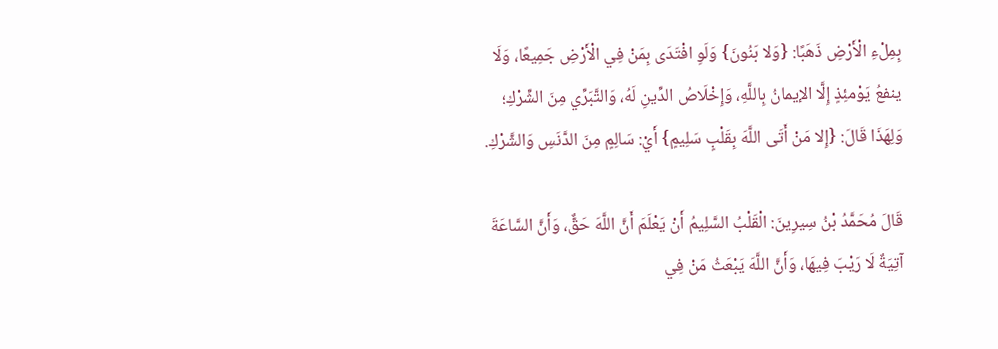بِمِلْءِ الْأَرْضِ ذَهَبًا: {وَلا بَنُونَ} وَلَوِ افْتَدَى بِمَنْ فِي الْأَرْضِ جَمِيعًا، وَلَا ينفعُ يَوْمئِذٍ إِلَّا الإيمانُ بِاللَّهِ، وَإِخْلَاصُ الدِّينِ لَهُ، وَالتَّبَرِّي مِنَ الشِّرْكِ؛ وَلِهَذَا قَالَ: {إِلا مَنْ أَتَى اللَّهَ بِقَلْبٍ سَلِيمٍ} أَيْ: سَالِمٍ مِنَ الدَّنَسِ وَالشَّرْكِ.

قَالَ مُحَمَّدُ بْنُ سِيرِينَ: الْقَلْبُ السَّلِيمُ أَنْ يَعْلَمَ أَنَّ اللَّهَ حَقٌّ، وَأَنَّ السَّاعَةَ آتِيَةٌ لَا رَيْبَ فِيهَا، وَأَنَّ اللَّهَ يَبْعَثُ مَنْ فِي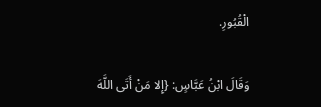الْقُبُورِ.

وَقَالَ ابْنُ عَبَّاسٍ: {إِلا مَنْ أَتَى اللَّهَ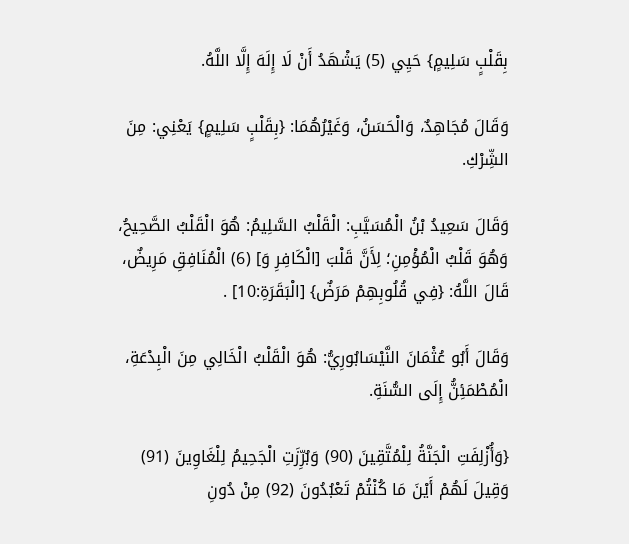بِقَلْبٍ سَلِيمٍ} حَيِي (5) يَشْهَدُ أَنْ لَا إِلَهَ إِلَّا اللَّهُ.

وَقَالَ مُجَاهِدٌ، وَالْحَسَنُ، وَغَيْرُهُمَا: {بِقَلْبٍ سَلِيمٍ} يَعْنِي: مِنَ الشِّرْكِ.

وَقَالَ سَعِيدُ بْنُ الْمُسَيَّبِ: الْقَلْبُ السَّلِيمُ: هُوَ الْقَلْبُ الصَّحِيحُ، وَهُوَ قَلْبُ الْمُؤْمِنِ؛ لِأَنَّ قَلْبَ [الْكَافِرِ وَ] (6) الْمُنَافِقِ مَرِيضٌ، قَالَ اللَّهُ: {فِي قُلُوبِهِمْ مَرَضٌ} [الْبَقَرَةِ:10] .

وَقَالَ أَبُو عُثْمَانَ النَّيْسَابُورِيُّ: هُوَ الْقَلْبُ الْخَالِي مِنَ الْبِدْعَةِ، الْمُطْمَئِنُّ إِلَى السُّنَةِ.

{وَأُزْلِفَتِ الْجَنَّةُ لِلْمُتَّقِينَ (90) وَبُرِّزَتِ الْجَحِيمُ لِلْغَاوِينَ (91) وَقِيلَ لَهُمْ أَيْنَ مَا كُنْتُمْ تَعْبُدُونَ (92) مِنْ دُونِ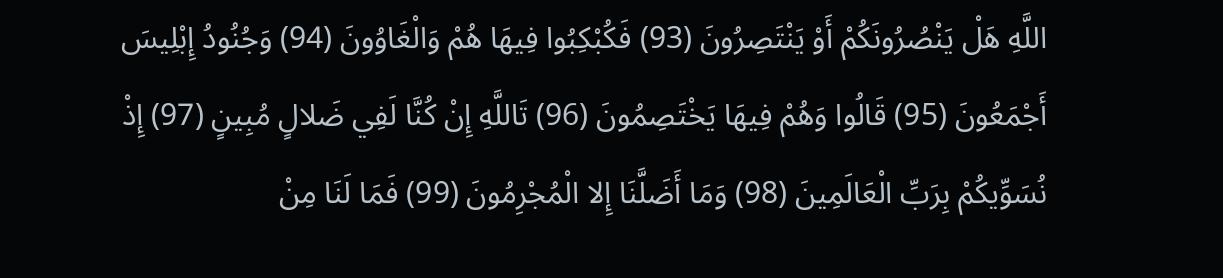اللَّهِ هَلْ يَنْصُرُونَكُمْ أَوْ يَنْتَصِرُونَ (93) فَكُبْكِبُوا فِيهَا هُمْ وَالْغَاوُونَ (94) وَجُنُودُ إِبْلِيسَ أَجْمَعُونَ (95) قَالُوا وَهُمْ فِيهَا يَخْتَصِمُونَ (96) تَاللَّهِ إِنْ كُنَّا لَفِي ضَلالٍ مُبِينٍ (97) إِذْ نُسَوِّيكُمْ بِرَبِّ الْعَالَمِينَ (98) وَمَا أَضَلَّنَا إِلا الْمُجْرِمُونَ (99) فَمَا لَنَا مِنْ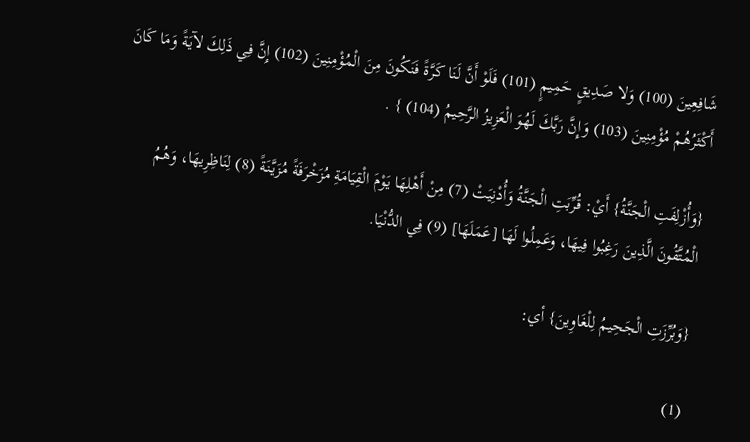شَافِعِينَ (100) وَلا صَدِيقٍ حَمِيمٍ (101) فَلَوْ أَنَّ لَنَا كَرَّةً فَنَكُونَ مِنَ الْمُؤْمِنِينَ (102) إِنَّ فِي ذَلِكَ لآيَةً وَمَا كَانَ أَكْثَرُهُمْ مُؤْمِنِينَ (103) وَإِنَّ رَبَّكَ لَهُوَ الْعَزِيزُ الرَّحِيمُ (104) } .

{وَأُزْلِفَتِ الْجَنَّةُ} أَيْ: قُرِّبَتِ الْجَنَّةُ وَأُدْنِيَتْ (7) مِنْ أَهْلِهَا يَوْمَ الْقِيَامَةِ مُزَخْرَفَةً مُزَيَّنَةً (8) لِنَاظِرِيهَا، وَهُمُ الْمُتَّقُونَ الَّذِينَ رَغِبُوا فِيهَا، وَعَمِلُوا لَهَا [عَمَلَهَا] (9) فِي الدُّنْيَا.

{وَبُرِّزَتِ الْجَحِيمُ لِلْغَاوِينَ} أي:

(1)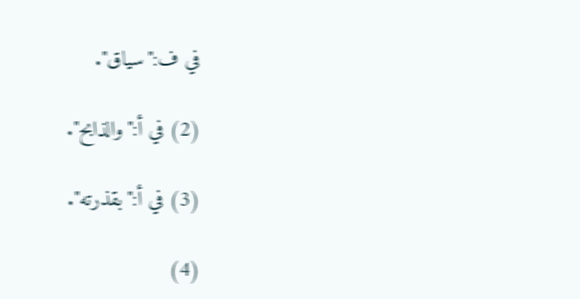في ف:"سياق".

(2) في أ:"والذابح".

(3) في أ:"بقذرته".

(4)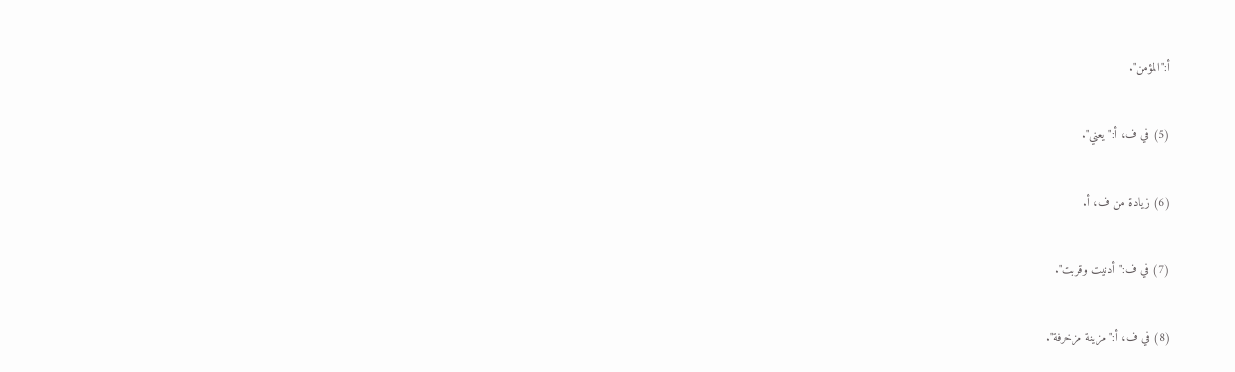أ:"المؤمن".

(5) في ف، أ:"يعني".

(6) زيادة من ف، أ.

(7) في ف:"أدنيت وقربت".

(8) في ف، أ:"مزينة مزخرفة".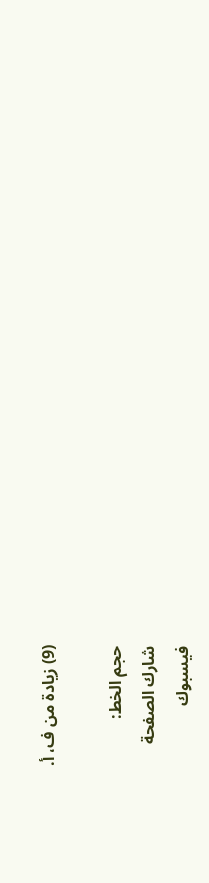(9) زيادة من ف، أ.

حجم الخط:
شارك الصفحة
فيسبوك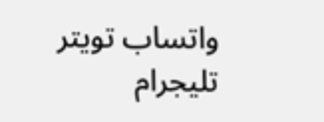واتساب تويتر تليجرام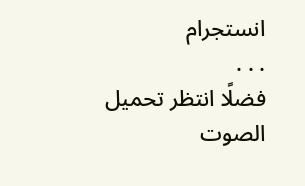انستجرام
. . .
فضلًا انتظر تحميل الصوت